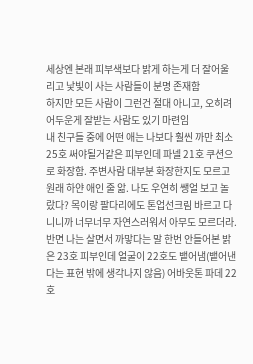세상엔 본래 피부색보다 밝게 하는게 더 잘어울리고 낯빛이 사는 사람들이 분명 존재함
하지만 모든 사람이 그런건 절대 아니고, 오히려 어두운게 잘받는 사람도 있기 마련임
내 친구들 중에 어떤 애는 나보다 훨씬 까만 최소 25호 써야될거같은 피부인데 파넬 21호 쿠션으로 화장함. 주변사람 대부분 화장한지도 모르고 원래 하얀 애인 줄 앎. 나도 우연히 쌩얼 보고 놀랐다? 목이랑 팔다리에도 톤업선크림 바르고 다니니까 너무너무 자연스러워서 아무도 모르더라.
반면 나는 살면서 까맣다는 말 한번 안들어본 밝은 23호 피부인데 얼굴이 22호도 뱉어냄(뱉어낸다는 표현 밖에 생각나지 않음) 어바웃톤 파데 22호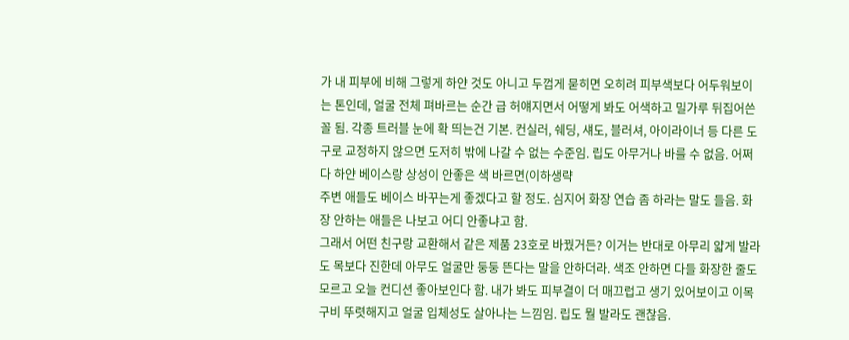가 내 피부에 비해 그렇게 하얀 것도 아니고 두껍게 묻히면 오히려 피부색보다 어두워보이는 톤인데, 얼굴 전체 펴바르는 순간 급 허얘지면서 어떻게 봐도 어색하고 밀가루 뒤집어쓴 꼴 됨. 각종 트러블 눈에 확 띄는건 기본. 컨실러, 쉐딩, 섀도, 블러셔, 아이라이너 등 다른 도구로 교정하지 않으면 도저히 밖에 나갈 수 없는 수준임. 립도 아무거나 바를 수 없음. 어쩌다 하얀 베이스랑 상성이 안좋은 색 바르면(이하생략
주변 애들도 베이스 바꾸는게 좋겠다고 할 정도. 심지어 화장 연습 좀 하라는 말도 들음. 화장 안하는 애들은 나보고 어디 안좋냐고 함.
그래서 어떤 친구랑 교환해서 같은 제품 23호로 바꿨거든? 이거는 반대로 아무리 얇게 발라도 목보다 진한데 아무도 얼굴만 둥둥 뜬다는 말을 안하더라. 색조 안하면 다들 화장한 줄도 모르고 오늘 컨디션 좋아보인다 함. 내가 봐도 피부결이 더 매끄럽고 생기 있어보이고 이목구비 뚜렷해지고 얼굴 입체성도 살아나는 느낌임. 립도 뭘 발라도 괜찮음.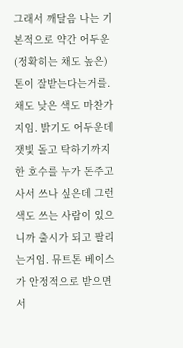그래서 깨달음 나는 기본적으로 약간 어두운(정확히는 채도 높은) 톤이 잘받는다는거를.
채도 낮은 색도 마찬가지임. 밝기도 어두운데 잿빛 돌고 탁하기까지 한 호수를 누가 돈주고 사서 쓰나 싶은데 그런 색도 쓰는 사람이 있으니까 출시가 되고 팔리는거임. 뮤트톤 베이스가 안정적으로 받으면서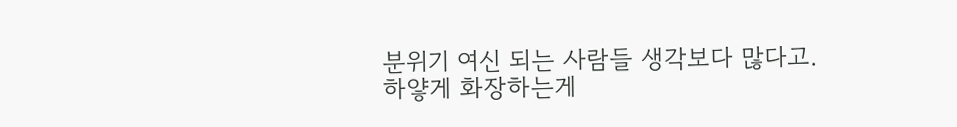분위기 여신 되는 사람들 생각보다 많다고.
하얗게 화장하는게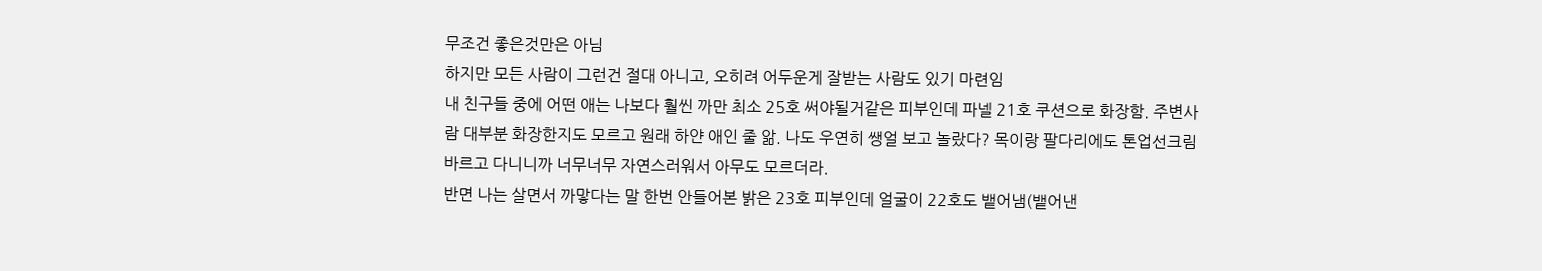무조건 좋은것만은 아님
하지만 모든 사람이 그런건 절대 아니고, 오히려 어두운게 잘받는 사람도 있기 마련임
내 친구들 중에 어떤 애는 나보다 훨씬 까만 최소 25호 써야될거같은 피부인데 파넬 21호 쿠션으로 화장함. 주변사람 대부분 화장한지도 모르고 원래 하얀 애인 줄 앎. 나도 우연히 쌩얼 보고 놀랐다? 목이랑 팔다리에도 톤업선크림 바르고 다니니까 너무너무 자연스러워서 아무도 모르더라.
반면 나는 살면서 까맣다는 말 한번 안들어본 밝은 23호 피부인데 얼굴이 22호도 뱉어냄(뱉어낸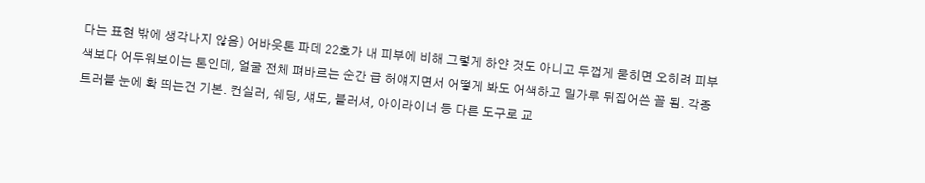다는 표현 밖에 생각나지 않음) 어바웃톤 파데 22호가 내 피부에 비해 그렇게 하얀 것도 아니고 두껍게 묻히면 오히려 피부색보다 어두워보이는 톤인데, 얼굴 전체 펴바르는 순간 급 허얘지면서 어떻게 봐도 어색하고 밀가루 뒤집어쓴 꼴 됨. 각종 트러블 눈에 확 띄는건 기본. 컨실러, 쉐딩, 섀도, 블러셔, 아이라이너 등 다른 도구로 교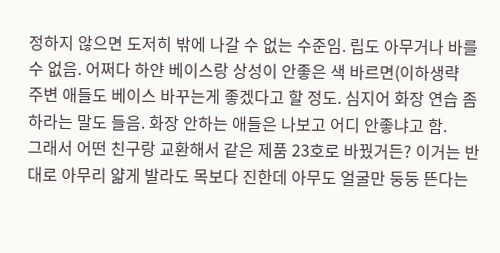정하지 않으면 도저히 밖에 나갈 수 없는 수준임. 립도 아무거나 바를 수 없음. 어쩌다 하얀 베이스랑 상성이 안좋은 색 바르면(이하생략
주변 애들도 베이스 바꾸는게 좋겠다고 할 정도. 심지어 화장 연습 좀 하라는 말도 들음. 화장 안하는 애들은 나보고 어디 안좋냐고 함.
그래서 어떤 친구랑 교환해서 같은 제품 23호로 바꿨거든? 이거는 반대로 아무리 얇게 발라도 목보다 진한데 아무도 얼굴만 둥둥 뜬다는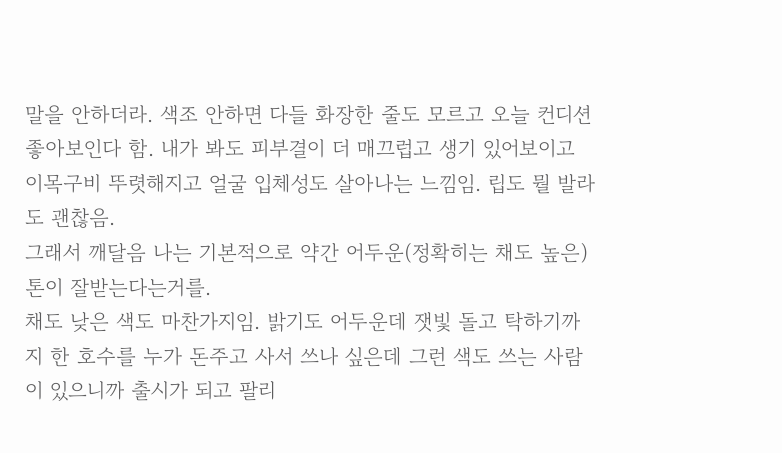말을 안하더라. 색조 안하면 다들 화장한 줄도 모르고 오늘 컨디션 좋아보인다 함. 내가 봐도 피부결이 더 매끄럽고 생기 있어보이고 이목구비 뚜렷해지고 얼굴 입체성도 살아나는 느낌임. 립도 뭘 발라도 괜찮음.
그래서 깨달음 나는 기본적으로 약간 어두운(정확히는 채도 높은) 톤이 잘받는다는거를.
채도 낮은 색도 마찬가지임. 밝기도 어두운데 잿빛 돌고 탁하기까지 한 호수를 누가 돈주고 사서 쓰나 싶은데 그런 색도 쓰는 사람이 있으니까 출시가 되고 팔리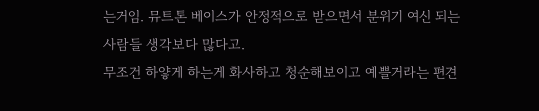는거임. 뮤트톤 베이스가 안정적으로 받으면서 분위기 여신 되는 사람들 생각보다 많다고.
무조건 하얗게 하는게 화사하고 청순해보이고 예쁠거라는 편견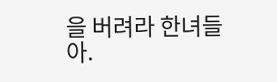을 버려라 한녀들아.